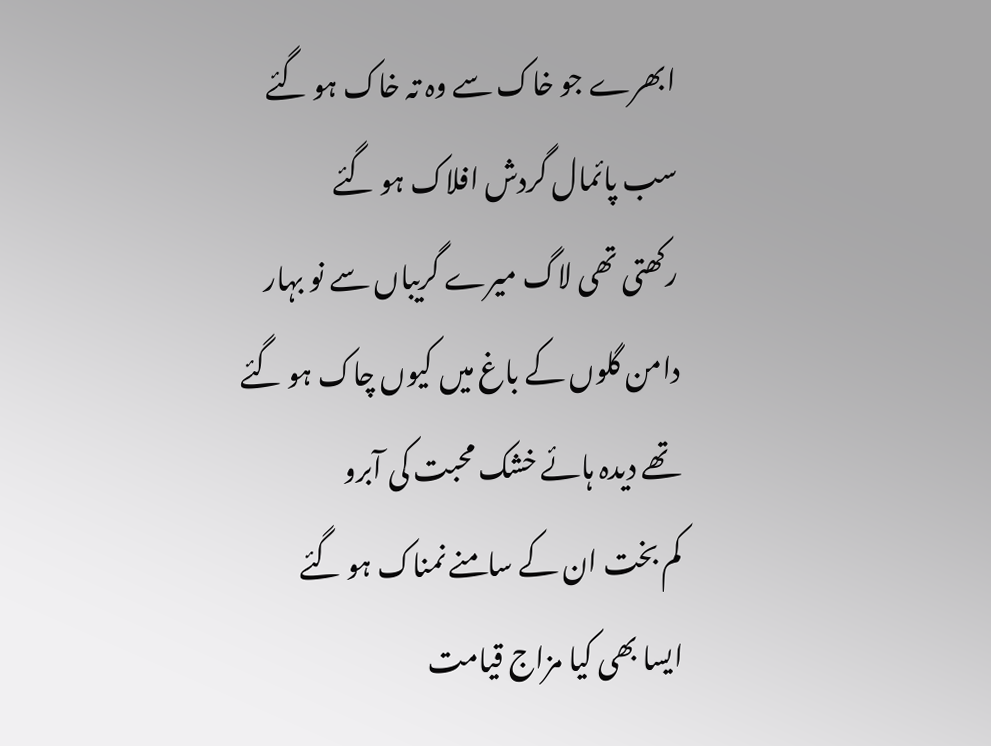ابھرے جو خاک سے وہ تہ خاک ہو گئے
سب پائمال گردش افلاک ہو گئے
رکھتی تھی لاگ میرے گریباں سے نو بہار
دامن گلوں کے باغ میں کیوں چاک ہو گئے
تھے دیدہ ہائے خشک محبت کی آبرو
کم بخت ان کے سامنے نمناک ہو گئے
ایسا بھی کیا مزاج قیامت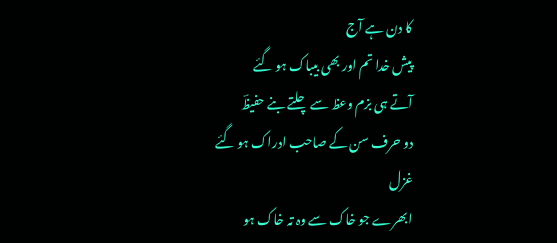کا دن ہے آج
پیش خدا تم اور بھی بیباک ہو گئے
آتے ہی بزم وعظ سے چلتے بنے حفیظؔ
دو حرف سن کے صاحب ادراک ہو گئے
غزل
ابھرے جو خاک سے وہ تہ خاک ہو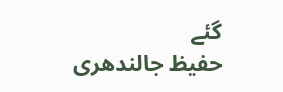گئے
حفیظ جالندھری